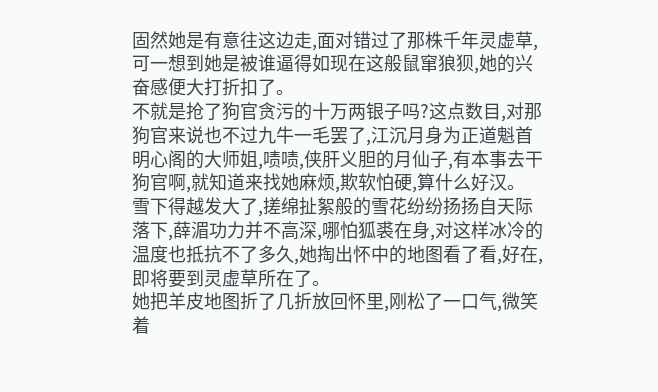固然她是有意往这边走,面对错过了那株千年灵虚草,可一想到她是被谁逼得如现在这般鼠窜狼狈,她的兴奋感便大打折扣了。
不就是抢了狗官贪污的十万两银子吗?这点数目,对那狗官来说也不过九牛一毛罢了,江沉月身为正道魁首明心阁的大师姐,啧啧,侠肝义胆的月仙子,有本事去干狗官啊,就知道来找她麻烦,欺软怕硬,算什么好汉。
雪下得越发大了,搓绵扯絮般的雪花纷纷扬扬自天际落下,薛湄功力并不高深,哪怕狐裘在身,对这样冰冷的温度也抵抗不了多久,她掏出怀中的地图看了看,好在,即将要到灵虚草所在了。
她把羊皮地图折了几折放回怀里,刚松了一口气,微笑着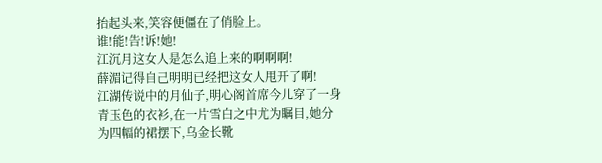抬起头来,笑容便僵在了俏脸上。
谁!能!告!诉!她!
江沉月这女人是怎么追上来的啊啊啊!
薛湄记得自己明明已经把这女人甩开了啊!
江湖传说中的月仙子,明心阁首席今儿穿了一身青玉色的衣衫,在一片雪白之中尤为瞩目,她分为四幅的裙摆下,乌金长靴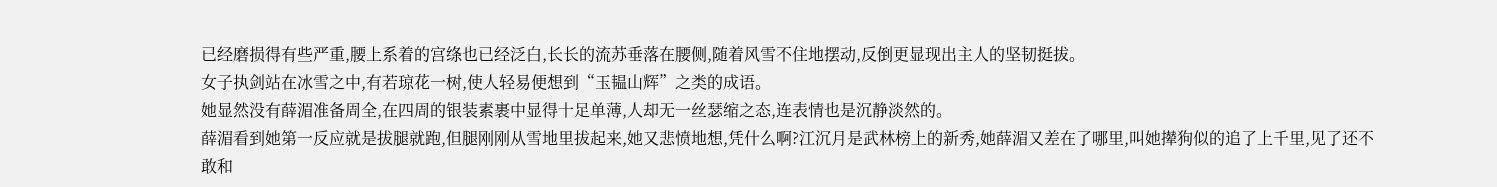已经磨损得有些严重,腰上系着的宫绦也已经泛白,长长的流苏垂落在腰侧,随着风雪不住地摆动,反倒更显现出主人的坚韧挺拔。
女子执剑站在冰雪之中,有若琼花一树,使人轻易便想到“玉韫山辉”之类的成语。
她显然没有薛湄准备周全,在四周的银装素裹中显得十足单薄,人却无一丝瑟缩之态,连表情也是沉静淡然的。
薛湄看到她第一反应就是拔腿就跑,但腿刚刚从雪地里拔起来,她又悲愤地想,凭什么啊?江沉月是武林榜上的新秀,她薛湄又差在了哪里,叫她撵狗似的追了上千里,见了还不敢和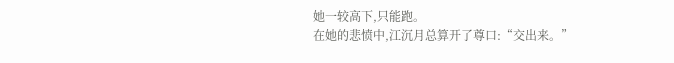她一较高下,只能跑。
在她的悲愤中,江沉月总算开了尊口:“交出来。”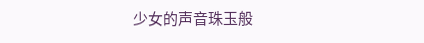少女的声音珠玉般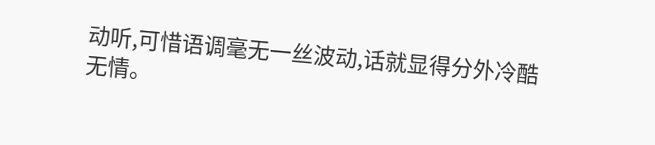动听,可惜语调毫无一丝波动,话就显得分外冷酷无情。